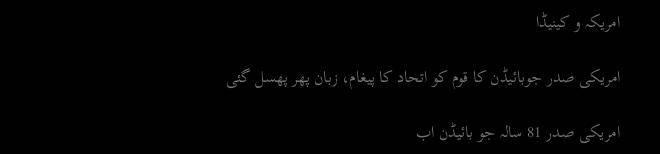امریکہ و کینیڈا

امریکی صدر جوبائیڈن کا قوم کو اتحاد کا پیغام، زبان پھر پھسل گئی

امریکی صدر 81 سالہ جو بائیڈن اب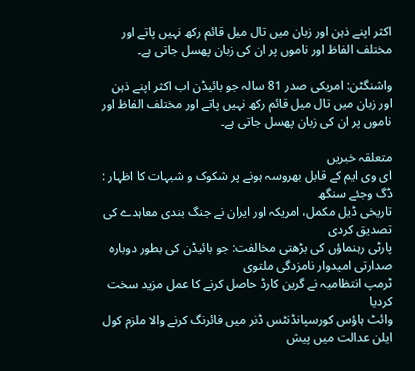اکثر اپنے ذہن اور زبان میں تال میل قائم رکھ نہیں پاتے اور مختلف الفاظ اور ناموں پر ان کی زبان پھسل جاتی ہے۔

واشنگٹن: امریکی صدر 81 سالہ جو بائیڈن اب اکثر اپنے ذہن اور زبان میں تال میل قائم رکھ نہیں پاتے اور مختلف الفاظ اور ناموں پر ان کی زبان پھسل جاتی ہے۔

متعلقہ خبریں
ای وی ایم کے قابل بھروسہ ہونے پر شکوک و شبہات کا اظہار : ڈگ وجئے سنگھ
تاریخی ڈیل مکمل، امریکہ اور ایران نے جنگ بندی معاہدے کی تصدیق کردی
پارٹی رہنماؤں کی بڑھتی مخالفت: جو بائیڈن کی بطور دوبارہ صدارتی امیدوار نامزدگی ملتوی
ٹرمپ انتظامیہ نے گرین کارڈ حاصل کرنے کا عمل مزید سخت کردیا
وائٹ ہاؤس کورسپانڈنٹس ڈنر میں فائرنگ کرنے والا ملزم کول ایلن عدالت میں پیش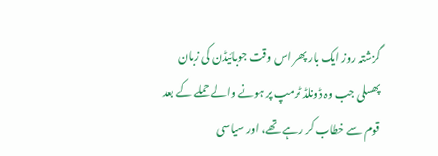گزشتہ روز ایک بار پھر اس وقت جوبائیڈن کی زبان پھسلی جب وہ ڈونلڈ ٹرمپ پر ہونے والے حملے کے بعد قوم سے خطاب کر رہے تھے، اور سیاسی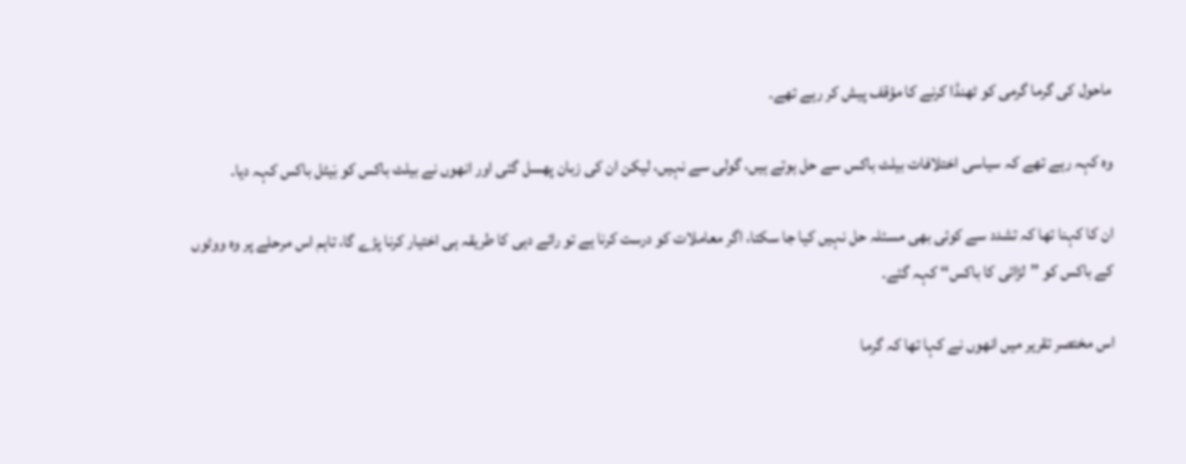ماحول کی گرما گرمی کو ٹھنڈا کرنے کا مؤقف پیش کر رہے تھے۔

وہ کہہ رہے تھے کہ سیاسی اختلافات بیلٹ باکس سے حل ہوتے ہیں، گولی سے نہیں، لیکن ان کی زبان پھسل گئی اور انھوں نے بیلٹ باکس کو بَیٹل باکس کہہ دیا۔

ان کا کہنا تھا کہ تشدد سے کوئی بھی مسئلہ حل نہیں کیا جا سکتا، اگر معاملات کو درست کرنا ہے تو رائے دہی کا طریقہ ہی اختیار کرنا پڑے گا، تاہم اس مرحلے پر وہ ووٹوں کے باکس کو ’’لڑائی کا باکس‘‘ کہہ گئے۔

اس مختصر تقریر میں انھوں نے کہا تھا کہ گرما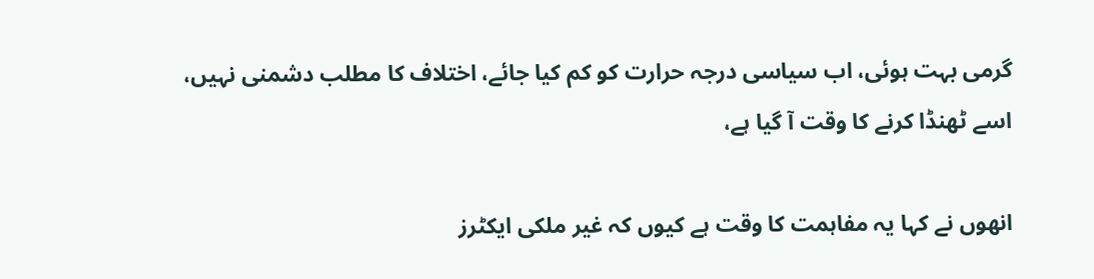گرمی بہت ہوئی، اب سیاسی درجہ حرارت کو کم کیا جائے، اختلاف کا مطلب دشمنی نہیں، اسے ٹھنڈا کرنے کا وقت آ گیا ہے،

انھوں نے کہا یہ مفاہمت کا وقت ہے کیوں کہ غیر ملکی ایکٹرز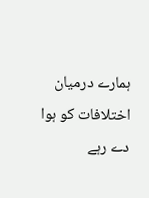ہمارے درمیان اختلافات کو ہوا دے رہے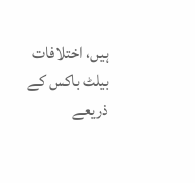ہیں، اختلافات بیلٹ باکس کے ذریعے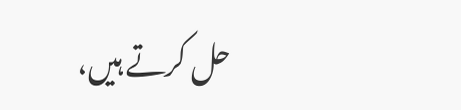حل کرتے ہیں،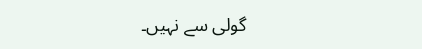گولی سے نہیں۔